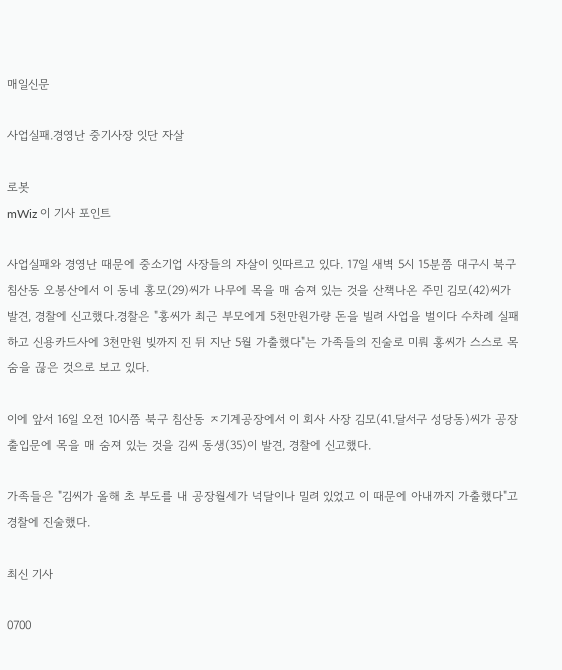매일신문

사업실패.경영난 중기사장 잇단 자살

로봇
mWiz 이 기사 포인트

사업실패와 경영난 때문에 중소기업 사장들의 자살이 잇따르고 있다. 17일 새벽 5시 15분쯤 대구시 북구 침산동 오봉산에서 이 동네 홍모(29)씨가 나무에 목을 매 숨져 있는 것을 산책나온 주민 김모(42)씨가 발견, 경찰에 신고했다.경찰은 "홍씨가 최근 부모에게 5천만원가량 돈을 빌려 사업을 벌이다 수차례 실패하고 신용카드사에 3천만원 빚까지 진 뒤 지난 5월 가출했다"는 가족들의 진술로 미뤄 홍씨가 스스로 목숨을 끊은 것으로 보고 있다.

이에 앞서 16일 오전 10시쯤 북구 침산동 ㅈ기계공장에서 이 회사 사장 김모(41.달서구 성당동)씨가 공장 출입문에 목을 매 숨져 있는 것을 김씨 동생(35)이 발견, 경찰에 신고했다.

가족들은 "김씨가 올해 초 부도를 내 공장월세가 넉달이나 밀려 있었고 이 때문에 아내까지 가출했다"고 경찰에 진술했다.

최신 기사

0700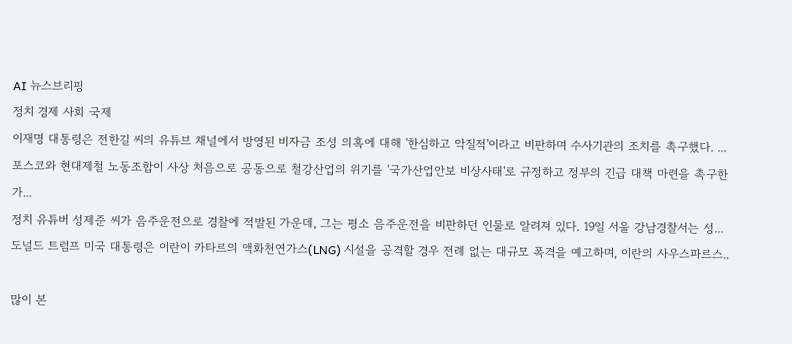AI 뉴스브리핑
정치 경제 사회 국제
이재명 대통령은 전한길 씨의 유튜브 채널에서 방영된 비자금 조성 의혹에 대해 '한심하고 악질적'이라고 비판하며 수사기관의 조치를 촉구했다. ...
포스코와 현대제철 노동조합이 사상 처음으로 공동으로 철강산업의 위기를 '국가산업안보 비상사태'로 규정하고 정부의 긴급 대책 마련을 촉구한 가...
정치 유튜버 성제준 씨가 음주운전으로 경찰에 적발된 가운데, 그는 평소 음주운전을 비판하던 인물로 알려져 있다. 19일 서울 강남경찰서는 성...
도널드 트럼프 미국 대통령은 이란이 카타르의 액화천연가스(LNG) 시설을 공격할 경우 전례 없는 대규모 폭격을 예고하며, 이란의 사우스파르스..

많이 본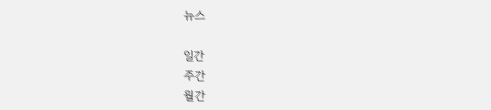뉴스

일간
주간
월간